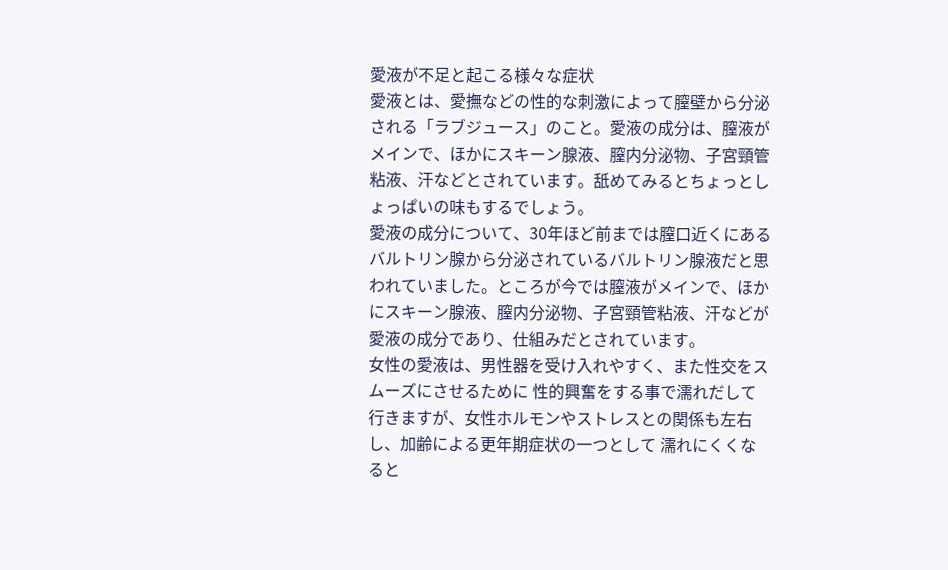愛液が不足と起こる様々な症状
愛液とは、愛撫などの性的な刺激によって膣壁から分泌される「ラブジュース」のこと。愛液の成分は、膣液がメインで、ほかにスキーン腺液、膣内分泌物、子宮頸管粘液、汗などとされています。舐めてみるとちょっとしょっぱいの味もするでしょう。
愛液の成分について、30年ほど前までは膣口近くにあるバルトリン腺から分泌されているバルトリン腺液だと思われていました。ところが今では膣液がメインで、ほかにスキーン腺液、膣内分泌物、子宮頸管粘液、汗などが愛液の成分であり、仕組みだとされています。
女性の愛液は、男性器を受け入れやすく、また性交をスムーズにさせるために 性的興奮をする事で濡れだして行きますが、女性ホルモンやストレスとの関係も左右し、加齢による更年期症状の一つとして 濡れにくくなると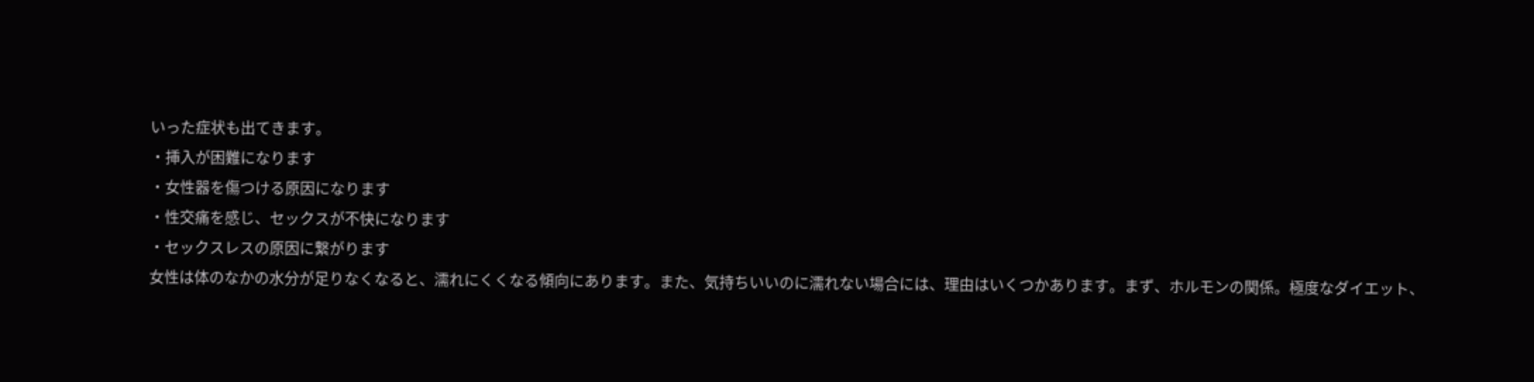いった症状も出てきます。
・挿入が困難になります
・女性器を傷つける原因になります
・性交痛を感じ、セックスが不快になります
・セックスレスの原因に繋がります
女性は体のなかの水分が足りなくなると、濡れにくくなる傾向にあります。また、気持ちいいのに濡れない場合には、理由はいくつかあります。まず、ホルモンの関係。極度なダイエット、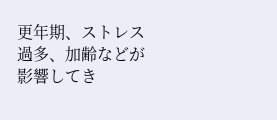更年期、ストレス過多、加齢などが影響してき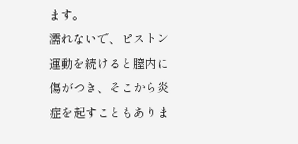ます。
濡れないで、ピストン運動を続けると膣内に傷がつき、そこから炎症を起すこともありま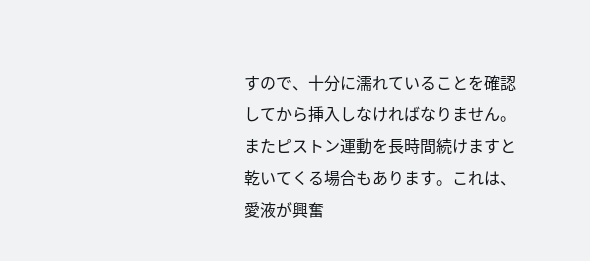すので、十分に濡れていることを確認してから挿入しなければなりません。
またピストン運動を長時間続けますと乾いてくる場合もあります。これは、愛液が興奮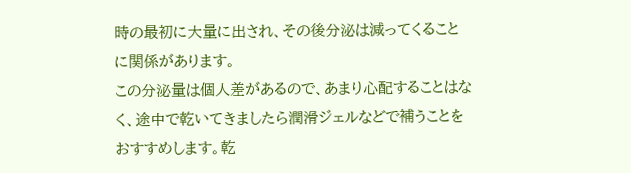時の最初に大量に出され、その後分泌は減ってくることに関係があります。
この分泌量は個人差があるので、あまり心配することはなく、途中で乾いてきましたら潤滑ジェルなどで補うことをおすすめします。乾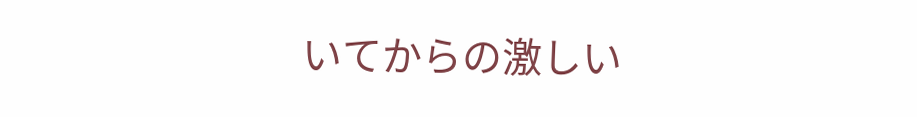いてからの激しい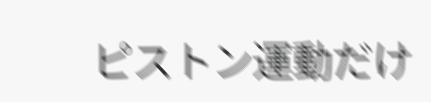ピストン運動だけ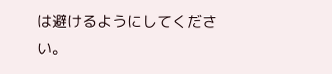は避けるようにしてください。